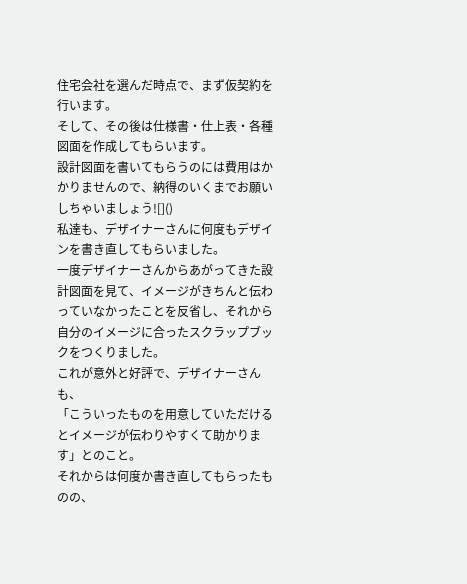住宅会社を選んだ時点で、まず仮契約を行います。
そして、その後は仕様書・仕上表・各種図面を作成してもらいます。
設計図面を書いてもらうのには費用はかかりませんので、納得のいくまでお願いしちゃいましょう![]()
私達も、デザイナーさんに何度もデザインを書き直してもらいました。
一度デザイナーさんからあがってきた設計図面を見て、イメージがきちんと伝わっていなかったことを反省し、それから自分のイメージに合ったスクラップブックをつくりました。
これが意外と好評で、デザイナーさんも、
「こういったものを用意していただけるとイメージが伝わりやすくて助かります」とのこと。
それからは何度か書き直してもらったものの、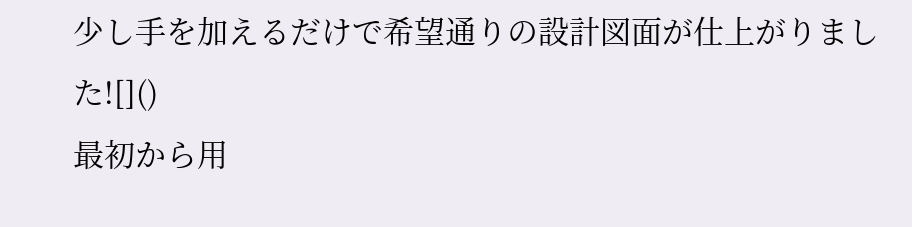少し手を加えるだけで希望通りの設計図面が仕上がりました![]()
最初から用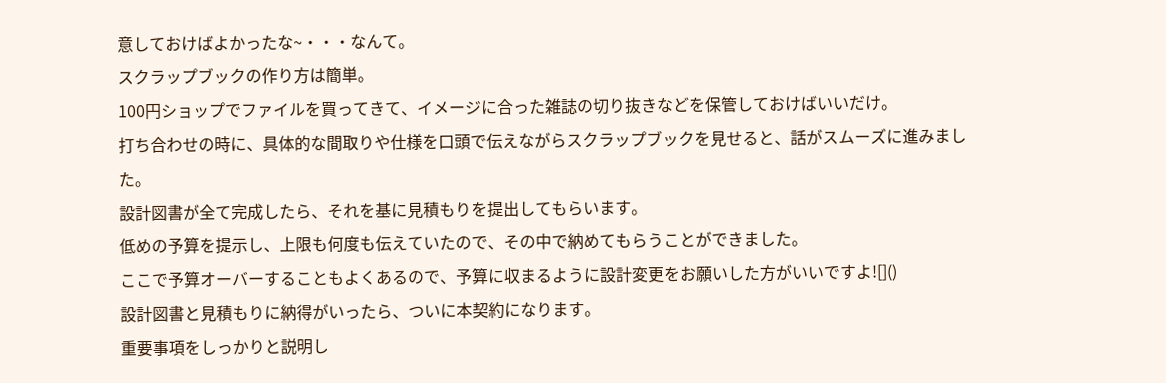意しておけばよかったな~・・・なんて。
スクラップブックの作り方は簡単。
100円ショップでファイルを買ってきて、イメージに合った雑誌の切り抜きなどを保管しておけばいいだけ。
打ち合わせの時に、具体的な間取りや仕様を口頭で伝えながらスクラップブックを見せると、話がスムーズに進みました。
設計図書が全て完成したら、それを基に見積もりを提出してもらいます。
低めの予算を提示し、上限も何度も伝えていたので、その中で納めてもらうことができました。
ここで予算オーバーすることもよくあるので、予算に収まるように設計変更をお願いした方がいいですよ![]()
設計図書と見積もりに納得がいったら、ついに本契約になります。
重要事項をしっかりと説明し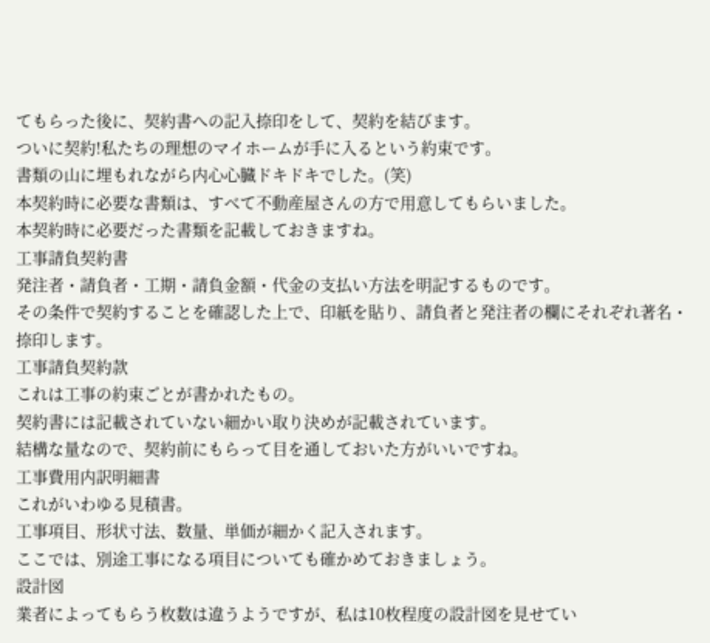てもらった後に、契約書への記入捺印をして、契約を結びます。
ついに契約!私たちの理想のマイホームが手に入るという約束です。
書類の山に埋もれながら内心心臓ドキドキでした。(笑)
本契約時に必要な書類は、すべて不動産屋さんの方で用意してもらいました。
本契約時に必要だった書類を記載しておきますね。
工事請負契約書
発注者・請負者・工期・請負金額・代金の支払い方法を明記するものです。
その条件で契約することを確認した上で、印紙を貼り、請負者と発注者の欄にそれぞれ著名・捺印します。
工事請負契約款
これは工事の約束ごとが書かれたもの。
契約書には記載されていない細かい取り決めが記載されています。
結構な量なので、契約前にもらって目を通しておいた方がいいですね。
工事費用内訳明細書
これがいわゆる見積書。
工事項目、形状寸法、数量、単価が細かく記入されます。
ここでは、別途工事になる項目についても確かめておきましょう。
設計図
業者によってもらう枚数は違うようですが、私は10枚程度の設計図を見せてい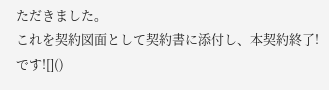ただきました。
これを契約図面として契約書に添付し、本契約終了!です![]()